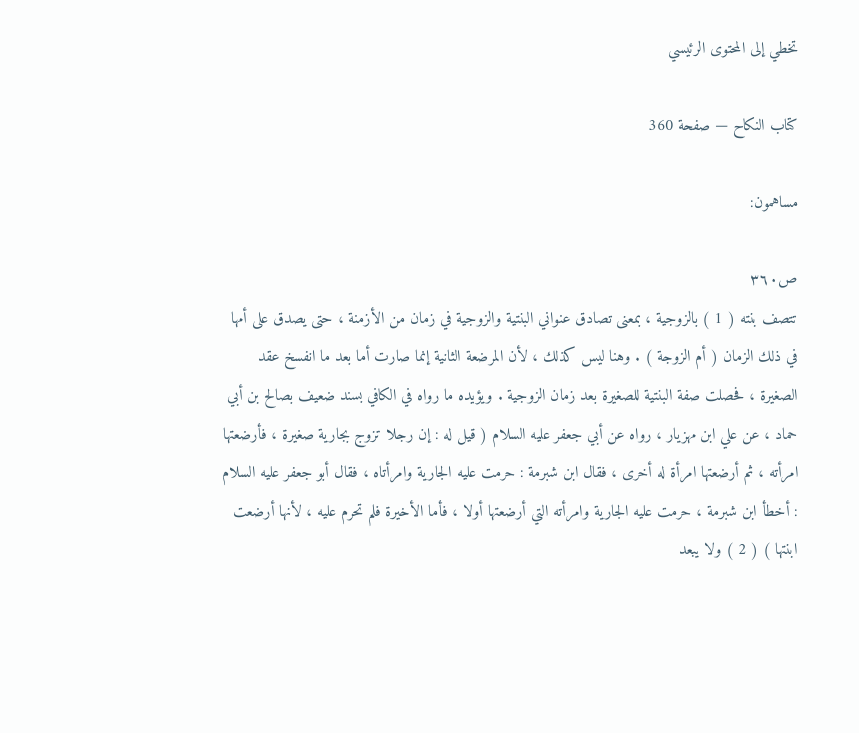تخطي إلى المحتوى الرئيسي

كتاب النكاح — صفحة 360

مساهمون:

ص٣٦٠
تتصف بنته ( 1 ) بالزوجية ، بمعنى تصادق عنواني البنتية والزوجية في زمان من الأزمنة ، حتى يصدق على أمها في ذلك الزمان ( أم الزوجة ) . وهنا ليس كذلك ، لأن المرضعة الثانية إنما صارت أما بعد ما انفسخ عقد الصغيرة ، فحصلت صفة البنتية للصغيرة بعد زمان الزوجية . ويؤيده ما رواه في الكافي بسند ضعيف بصالح بن أبي حماد ، عن علي ابن مهزيار ، رواه عن أبي جعفر عليه السلام ( قيل له : إن رجلا تزوج بجارية صغيرة ، فأرضعتها امرأته ، ثم أرضعتها امرأة له أخرى ، فقال ابن شبرمة : حرمت عليه الجارية وامرأتاه ، فقال أبو جعفر عليه السلام : أخطأ ابن شبرمة ، حرمت عليه الجارية وامرأته التي أرضعتها أولا ، فأما الأخيرة فلم تحرم عليه ، لأنها أرضعت ابنتها ) ( 2 ) ولا يبعد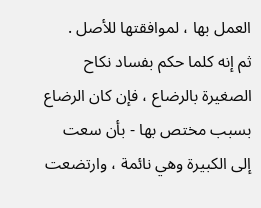العمل بها ، لموافقتها للأصل .
ثم إنه كلما حكم بفساد نكاح الصغيرة بالرضاع ، فإن كان الرضاع بسبب مختص بها - بأن سعت إلى الكبيرة وهي نائمة ، وارتضعت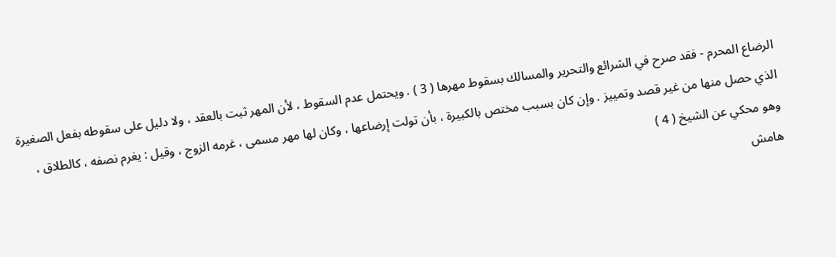الرضاع المحرم - فقد صرح في الشرائع والتحرير والمسالك بسقوط مهرها ( 3 ) . ويحتمل عدم السقوط ، لأن المهر ثبت بالعقد ، ولا دليل على سقوطه بفعل الصغيرة الذي حصل منها من غير قصد وتمييز . وإن كان بسبب مختص بالكبيرة ، بأن تولت إرضاعها ، وكان لها مهر مسمى ، غرمه الزوج ، وقيل : يغرم نصفه ، كالطلاق ، وهو محكي عن الشيخ ( 4 )
هامش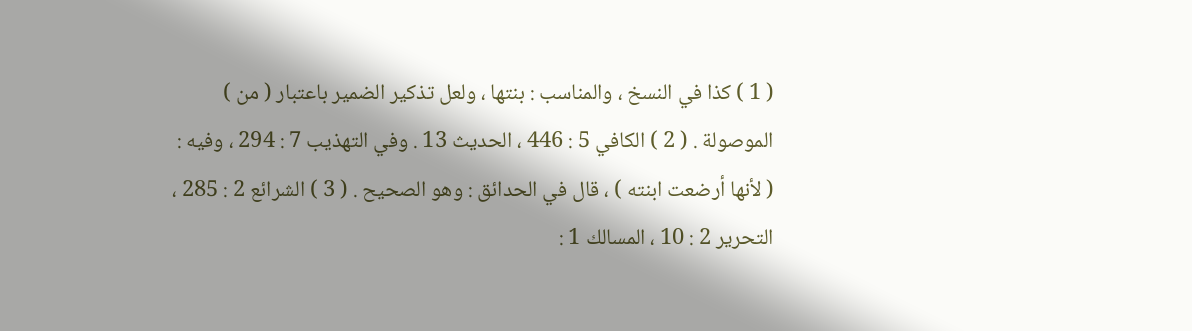( 1 ) كذا في النسخ ، والمناسب : بنتها ، ولعل تذكير الضمير باعتبار ( من ) الموصولة . ( 2 ) الكافي 5 : 446 ، الحديث 13 . وفي التهذيب 7 : 294 ، وفيه : ( لأنها أرضعت ابنته ) ، قال في الحدائق : وهو الصحيح . ( 3 ) الشرائع 2 : 285 ، التحرير 2 : 10 ، المسالك 1 :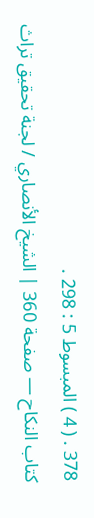378 . ( 4 ) المبسوط 5 : 298 .
كتاب النكاح — صفحة 360 | الشيخ الأنصاري / لجنة تحقيق تراث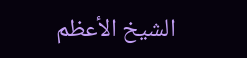الشيخ الأعظم